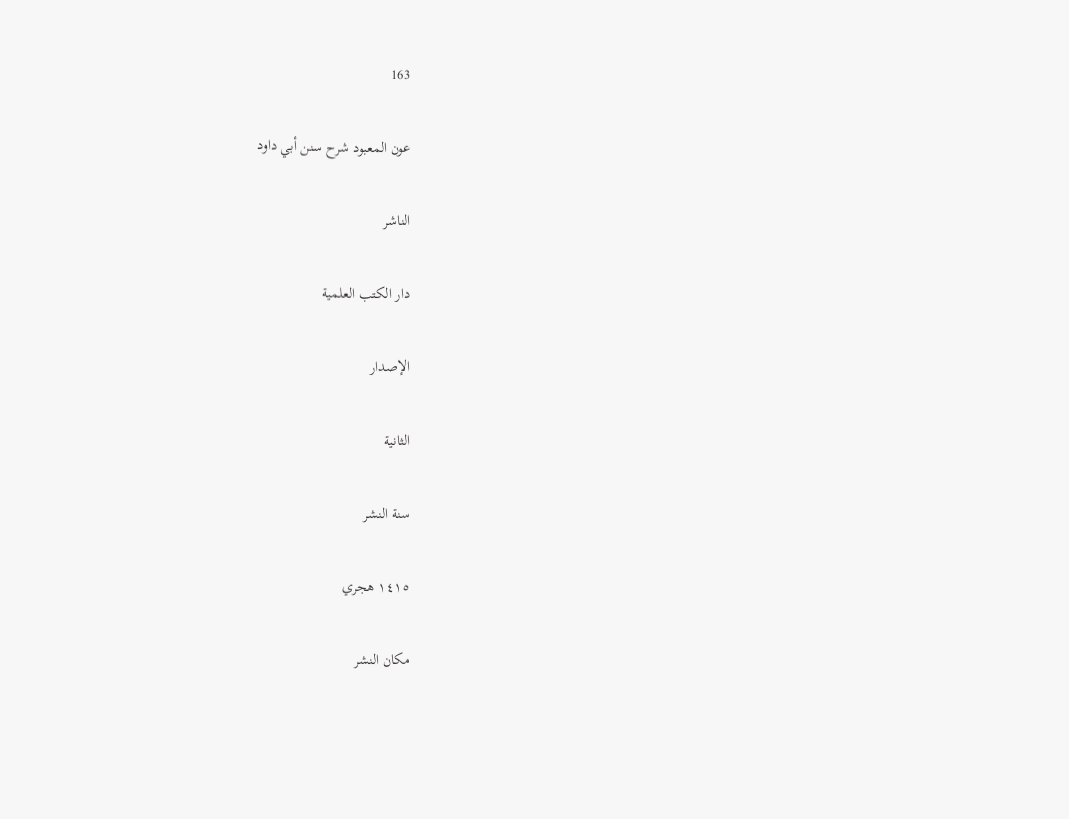163

عون المعبود شرح سنن أبي داود

الناشر

دار الكتب العلمية

الإصدار

الثانية

سنة النشر

١٤١٥ هجري

مكان النشر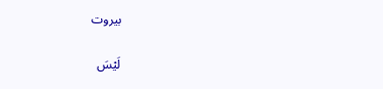بيروت

لَيْسَ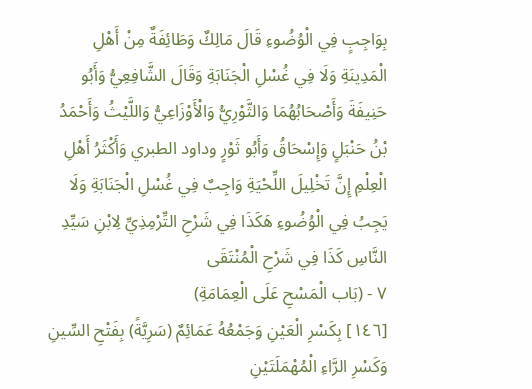بِوَاجِبٍ فِي الْوُضُوءِ قَالَ مَالِكٌ وَطَائِفَةٌ مِنْ أَهْلِ الْمَدِينَةِ وَلَا فِي غُسْلِ الْجَنَابَةِ وَقَالَ الشَّافِعِيُّ وَأَبُو حَنِيفَةَ وَأَصْحَابُهُمَا وَالثَّوْرِيُّ وَالْأَوْزَاعِيُّ وَاللَّيْثُ وَأَحْمَدُ بْنُ حَنْبَلٍ وَإِسْحَاقُ وَأَبُو ثَوْرٍ وداود الطبري وَأَكْثَرُ أَهْلِ الْعِلْمِ إِنَّ تَخْلِيلَ اللِّحْيَةِ وَاجِبٌ فِي غُسْلِ الْجَنَابَةِ وَلَا يَجِبُ فِي الْوُضُوءِ هَكَذَا فِي شَرْحِ التِّرْمِذِيِّ لِابْنِ سَيِّدِ النَّاسِ كَذَا فِي شَرْحِ الْمُنْتَقَى
٧ - (بَاب الْمَسْحِ عَلَى الْعِمَامَةِ)
[١٤٦] بِكَسْرِ الْعَيْنِ وَجَمْعُهُ عَمَائِمٌ (سَرِيَّةً) بِفَتْحِ السِّينِ وَكَسْرِ الرَّاءِ الْمُهْمَلَتَيْنِ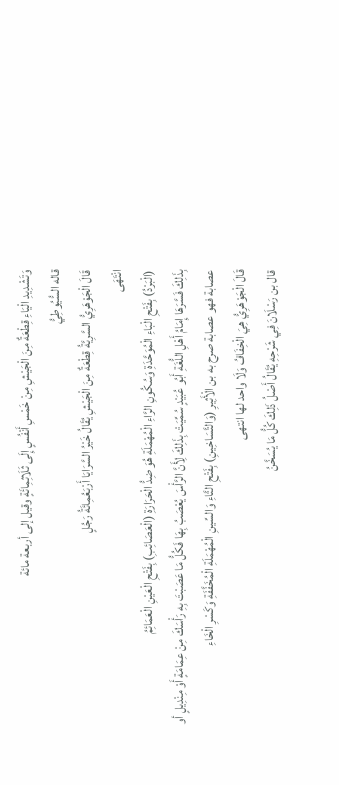وَتَشْدِيدِ الْيَاءِ قِطْعَةٌ مِنَ الْجَيْشِ مِنْ خَمْسِ أَنْفُسٍ إِلَى ثَلَاثِمِائَةٍ وقيل إلى أربعة مائة
قاله السُّيُوطِيُّ
قَالَ الْجَوْهَرِيُّ السَّرِيَّةُ قِطْعَةٌ مِنَ الْجَيْشِ يُقَالُ خَيْرُ السَّرَايَا أَرْبَعُمِائَةُ رَجُلٍ
انْتَهَى
(الْبَرْدُ) بِفَتْحِ الْبَاءِ الْمُوَحَّدَةِ وَسُكُونِ الرَّاءِ الْمُهْمَلَةِ هُوَ ضِدُّ الْحَرَارَةِ (الْعَصَائِبِ) بِفَتْحِ الْعَيْنِ الْعَمَائِمُ
بِذَلِكَ فَسَّرَهَا إِمَامُ أَهْلِ اللُّغَةِ أَبُو عُبَيْدٍ سُمِّيَتْ بِذَلِكَ لِأَنَّ الرَّأْسَ يُعْصَبُ بِهَا فَكُلُّ مَا عَصَبْتَ بِهِ رَأْسَكَ مِنْ عِمَامَةٍ أَوْ مِنْدِيلٍ أو عصابة فهو عصابة صرح به بن الْأَثِيرِ (وَالتَّسَاخِينِ) بِفَتْحِ التَّاءِ وَالسِّينِ الْمُهْمَلَةِ الْمُخَفَّفَةِ وَكَسْرِ الْخَاءِ
قَالَ الْجَوْهَرِيُّ هِيَ الْخِفَافُ وَلَا واحد لها انتهى
قال بن رَسْلَانَ فِي شَرْحِهِ يُقَالُ أَصْلُ ذَلِكَ كُلُّ مَا يُسَخَّنُ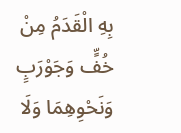بِهِ الْقَدَمُ مِنْ خُفٍّ وَجَوْرَبٍ وَنَحْوِهِمَا وَلَا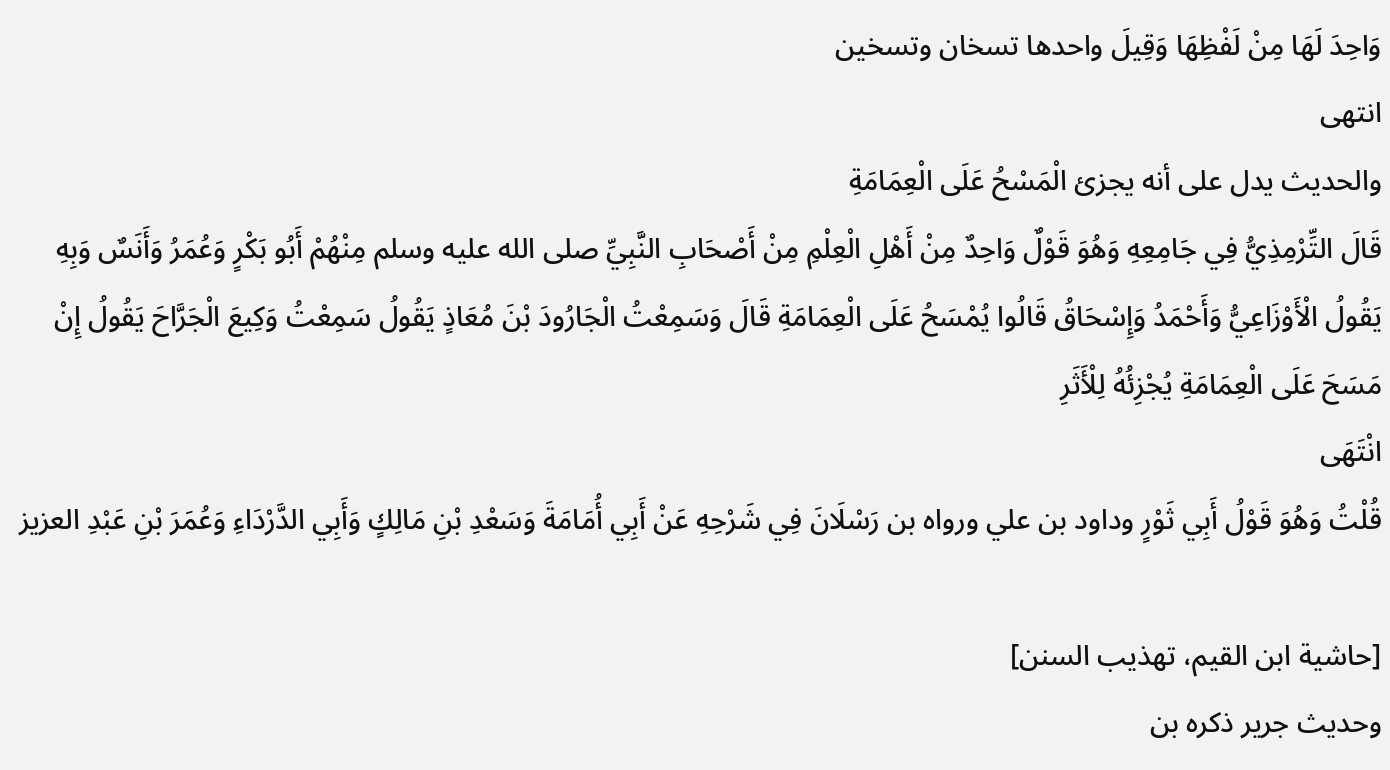وَاحِدَ لَهَا مِنْ لَفْظِهَا وَقِيلَ واحدها تسخان وتسخين
انتهى
والحديث يدل على أنه يجزئ الْمَسْحُ عَلَى الْعِمَامَةِ
قَالَ التِّرْمِذِيُّ فِي جَامِعِهِ وَهُوَ قَوْلٌ وَاحِدٌ مِنْ أَهْلِ الْعِلْمِ مِنْ أَصْحَابِ النَّبِيِّ صلى الله عليه وسلم مِنْهُمْ أَبُو بَكْرٍ وَعُمَرُ وَأَنَسٌ وَبِهِ يَقُولُ الْأَوْزَاعِيُّ وَأَحْمَدُ وَإِسْحَاقُ قَالُوا يُمْسَحُ عَلَى الْعِمَامَةِ قَالَ وَسَمِعْتُ الْجَارُودَ بْنَ مُعَاذٍ يَقُولُ سَمِعْتُ وَكِيعَ الْجَرَّاحَ يَقُولُ إِنْ مَسَحَ عَلَى الْعِمَامَةِ يُجْزِئُهُ لِلْأَثَرِ
انْتَهَى
قُلْتُ وَهُوَ قَوْلُ أَبِي ثَوْرٍ وداود بن علي ورواه بن رَسْلَانَ فِي شَرْحِهِ عَنْ أَبِي أُمَامَةَ وَسَعْدِ بْنِ مَالِكٍ وَأَبِي الدَّرْدَاءِ وَعُمَرَ بْنِ عَبْدِ العزيز

[حاشية ابن القيم، تهذيب السنن]
وحديث جرير ذكره بن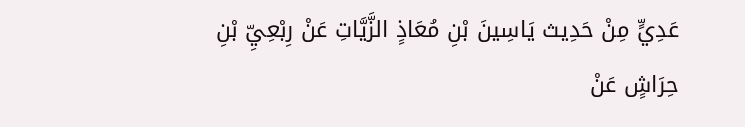عَدِيٍّ مِنْ حَدِيث يَاسِينَ بْنِ مُعَاذٍ الزَّيَّاتِ عَنْ رِبْعِيِّ بْنِ حِرَاشٍ عَنْ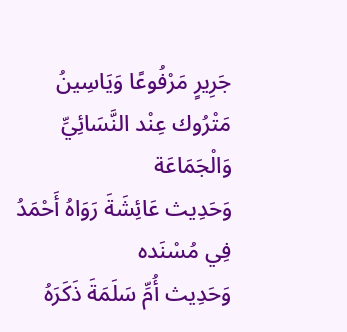جَرِيرٍ مَرْفُوعًا وَيَاسِينُ مَتْرُوك عِنْد النَّسَائِيِّ وَالْجَمَاعَة
وَحَدِيث عَائِشَةَ رَوَاهُ أَحْمَدُ فِي مُسْنَده
وَحَدِيث أُمِّ سَلَمَةَ ذَكَرَهُ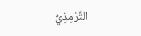التِّرْمِذِيُّ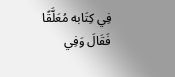فِي كِتَابه مُعَلَّقًا فَقَالَ وَفِي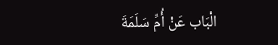الْبَاب عَنْ أُمِّ سَلَمَةَ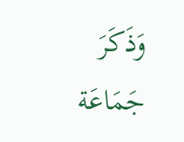وَذَكَرَ جَمَاعَة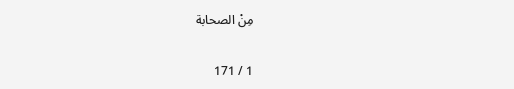مِنْ الصحابة

1 / 171